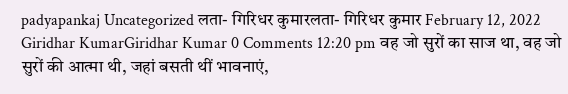padyapankaj Uncategorized लता- गिरिधर कुमारलता- गिरिधर कुमार February 12, 2022 Giridhar KumarGiridhar Kumar 0 Comments 12:20 pm वह जो सुरों का साज था, वह जो सुरों की आत्मा थी, जहां बसती थीं भावनाएं,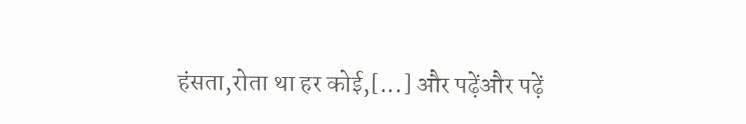हंसता,रोता था हर कोई,[...] और पढ़ेंऔर पढ़ें